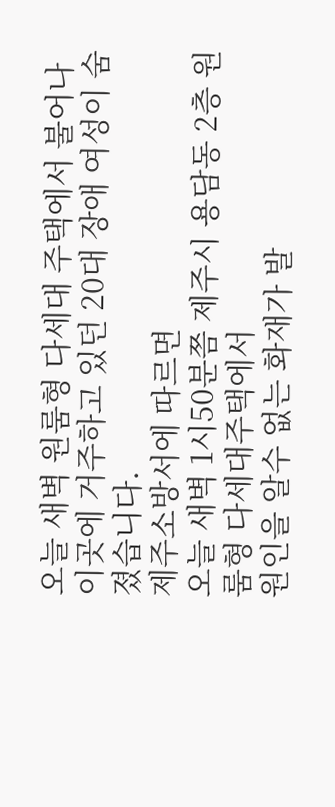오늘 새벽 원룸형 다세대 주택에서 불어나
이곳에 거주하고 있던 20대 장애 여성이 숨졌습니다.
제주소방서에 따르면
오늘 새벽 1시50분쯤 제주시 용담동 2층 원룸형 다세대주택에서
원인을 알수 없는 화재가 발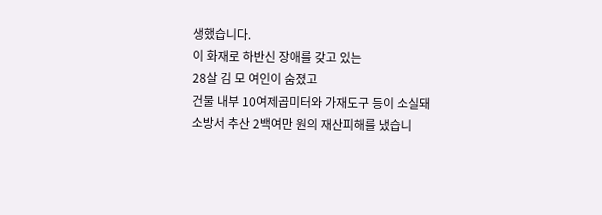생했습니다.
이 화재로 하반신 장애를 갖고 있는
28살 김 모 여인이 숨졌고
건물 내부 10여제곱미터와 가재도구 등이 소실돼
소방서 추산 2백여만 원의 재산피해를 냈습니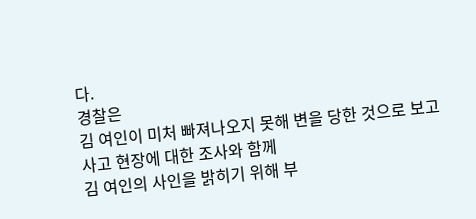다.
경찰은
김 여인이 미처 빠져나오지 못해 변을 당한 것으로 보고
사고 현장에 대한 조사와 함께
김 여인의 사인을 밝히기 위해 부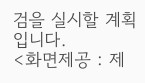검을 실시할 계획입니다.
<화면제공 : 제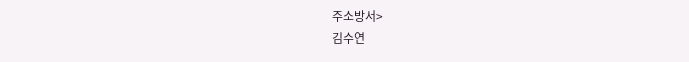주소방서>
김수연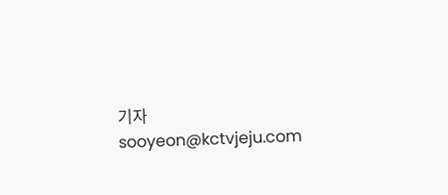기자
sooyeon@kctvjeju.com